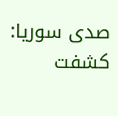صدى سوريا: كشفت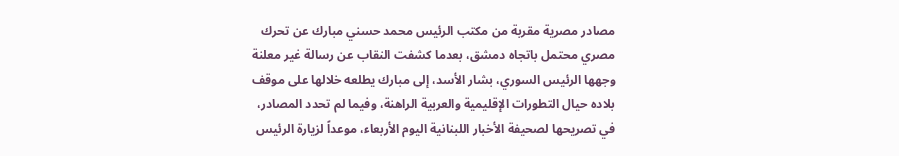مصادر مصرية مقربة من مكتب الرئيس محمد حسني مبارك عن تحرك مصري محتمل باتجاه دمشق، بعدما كشفت النقاب عن رسالة غير معلنة وجهها الرئيس السوري، بشار الأسد، إلى مبارك يطلعه خلالها على موقف بلاده حيال التطورات الإقليمية والعربية الراهنة، وفيما لم تحدد المصادر، في تصريحها لصحيفة الأخبار اللبنانية اليوم الأربعاء، موعداً لزيارة الرئيس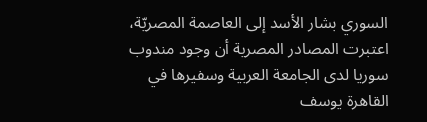السوري بشار الأسد إلى العاصمة المصريّة، اعتبرت المصادر المصرية أن وجود مندوب سوريا لدى الجامعة العربية وسفيرها في القاهرة يوسف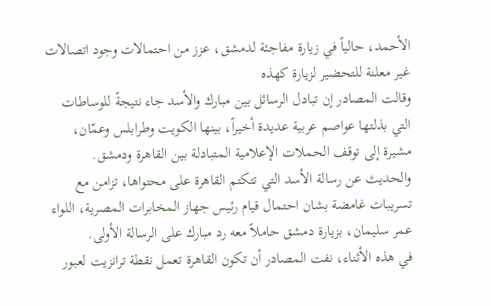الأحمد، حالياً في زيارة مفاجئة لدمشق، عزز من احتمالات وجود اتصالات غير معلنة للتحضير لزيارة كهذه
وقالت المصادر إن تبادل الرسائل بين مبارك والأسد جاء نتيجةً للوساطات التي بذلتها عواصم عربية عديدة أخيراً، بينها الكويت وطرابلس وعمّان، مشيرة إلى توقف الحملات الإعلامية المتبادلة بين القاهرة ودمشق.
والحديث عن رسالة الأسد التي تتكتم القاهرة على محتواها، تزامن مع تسريبات غامضة بشان احتمال قيام رئيس جهاز المخابرات المصرية، اللواء عمر سليمان، بزيارة دمشق حاملاً معه رد مبارك على الرسالة الأولى.
في هذه الأثناء، نفت المصادر أن تكون القاهرة تعمل نقطة ترانزيت لعبور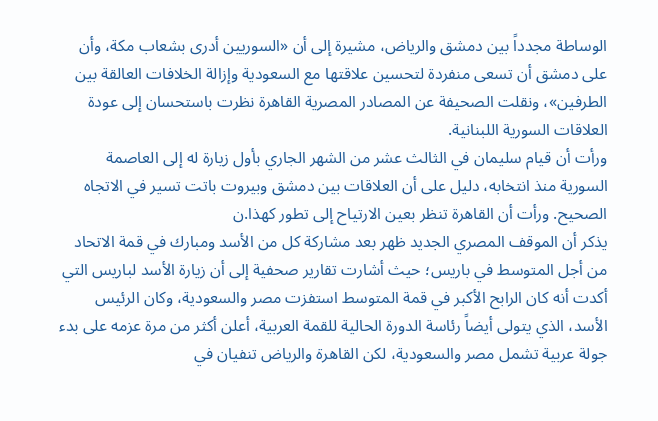الوساطة مجدداً بين دمشق والرياض، مشيرة إلى أن «السوريين أدرى بشعاب مكة، وأن على دمشق أن تسعى منفردة لتحسين علاقتها مع السعودية وإزالة الخلافات العالقة بين الطرفين»، ونقلت الصحيفة عن المصادر المصرية القاهرة نظرت باستحسان إلى عودة العلاقات السورية اللبنانية.
ورأت أن قيام سليمان في الثالث عشر من الشهر الجاري بأول زيارة له إلى العاصمة السورية منذ انتخابه، دليل على أن العلاقات بين دمشق وبيروت باتت تسير في الاتجاه الصحيح. ورأت أن القاهرة تنظر بعين الارتياح إلى تطور كهذا.ن
يذكر أن الموقف المصري الجديد ظهر بعد مشاركة كل من الأسد ومبارك في قمة الاتحاد من أجل المتوسط في باريس؛ حيث أشارت تقارير صحفية إلى أن زيارة الأسد لباريس التي أكدت أنه كان الرابح الأكبر في قمة المتوسط استفزت مصر والسعودية، وكان الرئيس الأسد، الذي يتولى أيضاً رئاسة الدورة الحالية للقمة العربية، أعلن أكثر من مرة عزمه على بدء جولة عربية تشمل مصر والسعودية، لكن القاهرة والرياض تنفيان في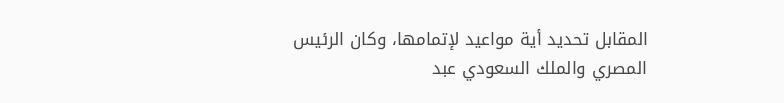المقابل تحديد أية مواعيد لإتمامها، وكان الرئيس المصري والملك السعودي عبد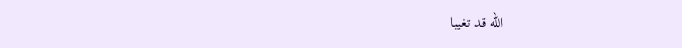الله قد تغيبا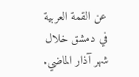عن القمة العربية في دمشق خلال شهر آذار الماضي.